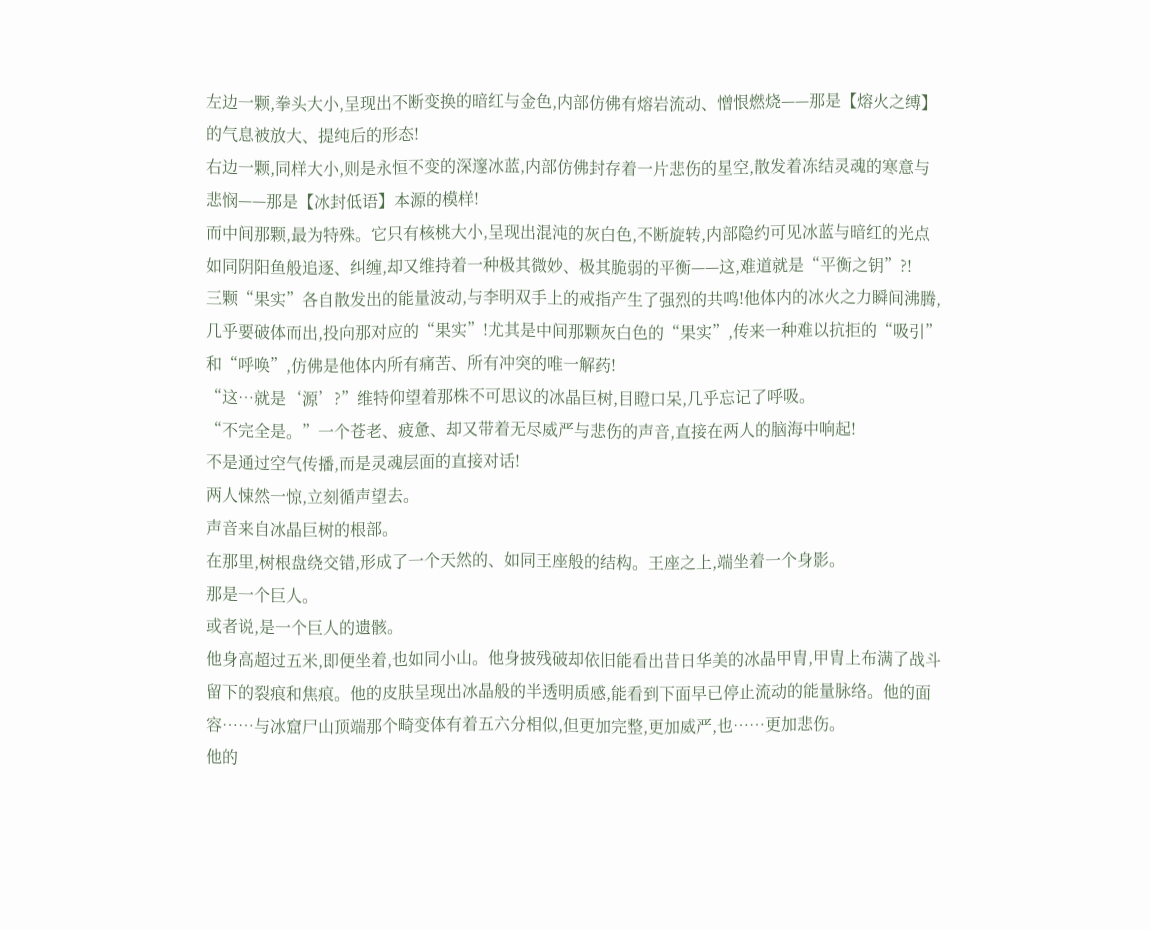左边一颗,拳头大小,呈现出不断变换的暗红与金色,内部仿佛有熔岩流动、憎恨燃烧——那是【熔火之缚】的气息被放大、提纯后的形态!
右边一颗,同样大小,则是永恒不变的深邃冰蓝,内部仿佛封存着一片悲伤的星空,散发着冻结灵魂的寒意与悲悯——那是【冰封低语】本源的模样!
而中间那颗,最为特殊。它只有核桃大小,呈现出混沌的灰白色,不断旋转,内部隐约可见冰蓝与暗红的光点如同阴阳鱼般追逐、纠缠,却又维持着一种极其微妙、极其脆弱的平衡——这,难道就是“平衡之钥”?!
三颗“果实”各自散发出的能量波动,与李明双手上的戒指产生了强烈的共鸣!他体内的冰火之力瞬间沸腾,几乎要破体而出,投向那对应的“果实”!尤其是中间那颗灰白色的“果实”,传来一种难以抗拒的“吸引”和“呼唤”,仿佛是他体内所有痛苦、所有冲突的唯一解药!
“这…就是‘源’?”维特仰望着那株不可思议的冰晶巨树,目瞪口呆,几乎忘记了呼吸。
“不完全是。”一个苍老、疲惫、却又带着无尽威严与悲伤的声音,直接在两人的脑海中响起!
不是通过空气传播,而是灵魂层面的直接对话!
两人悚然一惊,立刻循声望去。
声音来自冰晶巨树的根部。
在那里,树根盘绕交错,形成了一个天然的、如同王座般的结构。王座之上,端坐着一个身影。
那是一个巨人。
或者说,是一个巨人的遗骸。
他身高超过五米,即便坐着,也如同小山。他身披残破却依旧能看出昔日华美的冰晶甲胄,甲胄上布满了战斗留下的裂痕和焦痕。他的皮肤呈现出冰晶般的半透明质感,能看到下面早已停止流动的能量脉络。他的面容……与冰窟尸山顶端那个畸变体有着五六分相似,但更加完整,更加威严,也……更加悲伤。
他的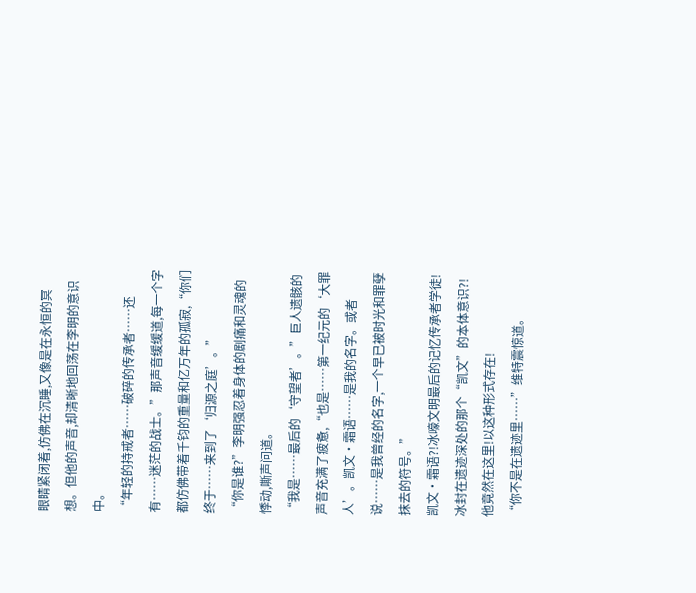眼睛紧闭着,仿佛在沉睡,又像是在永恒的冥想。但他的声音,却清晰地回荡在李明的意识中。
“年轻的持戒者……破碎的传承者……还有……迷茫的战士。”那声音缓缓道,每一个字都仿佛带着千钧的重量和亿万年的孤寂,“你们终于……来到了‘归源之庭’。”
“你是谁?”李明强忍着身体的剧痛和灵魂的悸动,嘶声问道。
“我是……最后的‘守望者’。”巨人遗骸的声音充满了疲惫,“也是……第一纪元的‘大罪人’。凯文·霜语……是我的名字。或者说……是我曾经的名字,一个早已被时光和罪孽抹去的符号。”
凯文·霜语?!冰嚎文明最后的记忆传承者学徒!冰封在遗迹深处的那个“凯文”的本体意识?!他竟然在这里!以这种形式存在!
“你不是在遗迹里……”维特震惊道。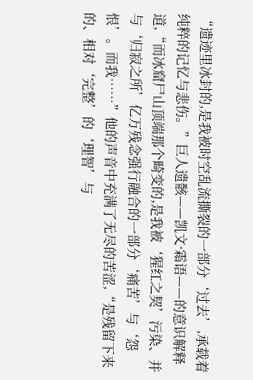“遗迹里冰封的,是我被时空乱流撕裂的一部分‘过去’,承载着纯粹的记忆与悲伤。”巨人遗骸——凯文·霜语——的意识解释道,“而冰窟尸山顶端那个畸变的,是我被‘猩红之契’污染、并与‘归寂之所’亿万残念强行融合的一部分‘痛苦’与‘怨恨’。而我……”他的声音中充满了无尽的苦涩,“是残留下来的、相对‘完整’的‘理智’与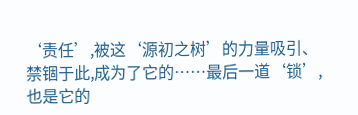‘责任’,被这‘源初之树’的力量吸引、禁锢于此,成为了它的……最后一道‘锁’,也是它的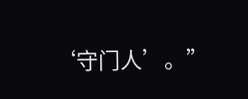‘守门人’。”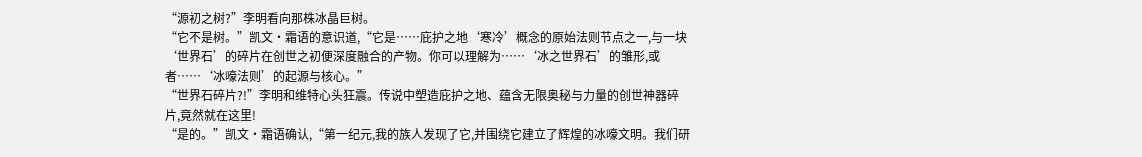“源初之树?”李明看向那株冰晶巨树。
“它不是树。”凯文·霜语的意识道,“它是……庇护之地‘寒冷’概念的原始法则节点之一,与一块‘世界石’的碎片在创世之初便深度融合的产物。你可以理解为……‘冰之世界石’的雏形,或者……‘冰嚎法则’的起源与核心。”
“世界石碎片?!”李明和维特心头狂震。传说中塑造庇护之地、蕴含无限奥秘与力量的创世神器碎片,竟然就在这里!
“是的。”凯文·霜语确认,“第一纪元,我的族人发现了它,并围绕它建立了辉煌的冰嚎文明。我们研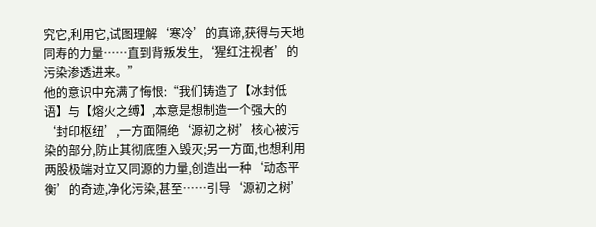究它,利用它,试图理解‘寒冷’的真谛,获得与天地同寿的力量……直到背叛发生,‘猩红注视者’的污染渗透进来。”
他的意识中充满了悔恨:“我们铸造了【冰封低语】与【熔火之缚】,本意是想制造一个强大的‘封印枢纽’,一方面隔绝‘源初之树’核心被污染的部分,防止其彻底堕入毁灭;另一方面,也想利用两股极端对立又同源的力量,创造出一种‘动态平衡’的奇迹,净化污染,甚至……引导‘源初之树’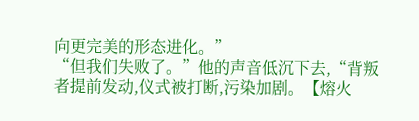向更完美的形态进化。”
“但我们失败了。”他的声音低沉下去,“背叛者提前发动,仪式被打断,污染加剧。【熔火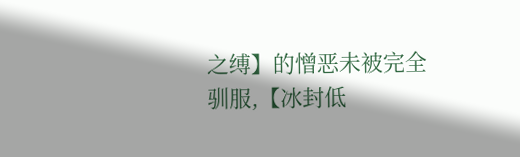之缚】的憎恶未被完全驯服,【冰封低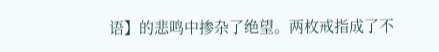语】的悲鸣中掺杂了绝望。两枚戒指成了不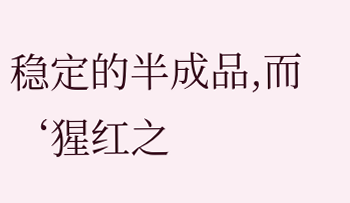稳定的半成品,而‘猩红之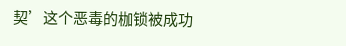契’这个恶毒的枷锁被成功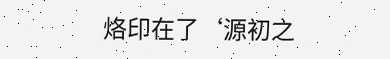烙印在了‘源初之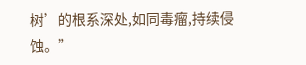树’的根系深处,如同毒瘤,持续侵蚀。”